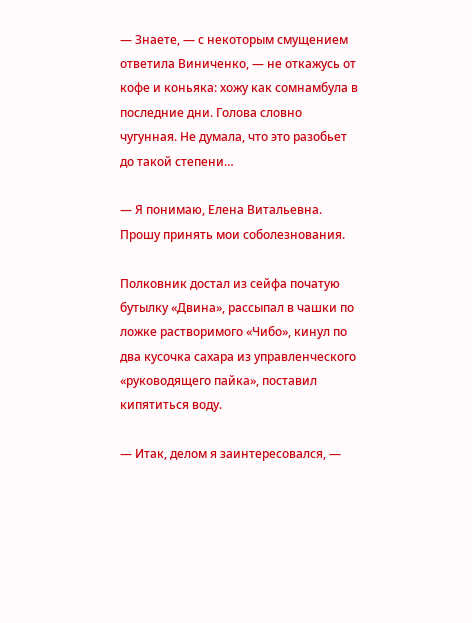— Знаете, — с некоторым смущением ответила Виниченко, — не откажусь от кофе и коньяка: хожу как сомнамбула в последние дни. Голова словно чугунная. Не думала, что это разобьет до такой степени…

— Я понимаю, Елена Витальевна. Прошу принять мои соболезнования.

Полковник достал из сейфа початую бутылку «Двина», рассыпал в чашки по ложке растворимого «Чибо», кинул по два кусочка сахара из управленческого «руководящего пайка», поставил кипятиться воду.

— Итак, делом я заинтересовался, —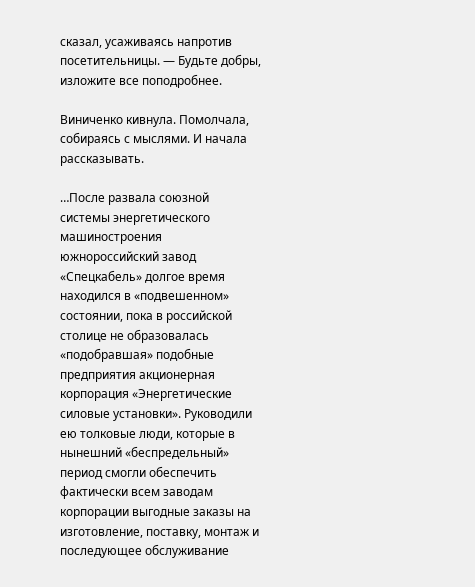сказал, усаживаясь напротив посетительницы. — Будьте добры, изложите все поподробнее.

Виниченко кивнула. Помолчала, собираясь с мыслями. И начала рассказывать.

…После развала союзной системы энергетического машиностроения южнороссийский завод «Спецкабель» долгое время находился в «подвешенном» состоянии, пока в российской столице не образовалась «подобравшая» подобные предприятия акционерная корпорация «Энергетические силовые установки». Руководили ею толковые люди, которые в нынешний «беспредельный» период смогли обеспечить фактически всем заводам корпорации выгодные заказы на изготовление, поставку, монтаж и последующее обслуживание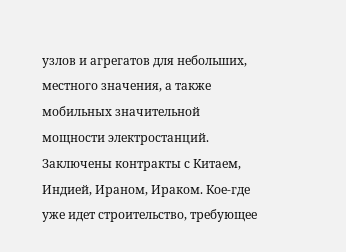узлов и агрегатов для небольших, местного значения, а также мобильных значительной мощности электростанций. Заключены контракты с Китаем, Индией, Ираном, Ираком. Кое-где уже идет строительство, требующее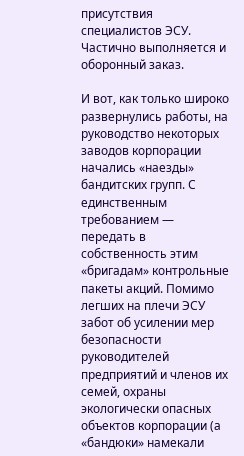присутствия специалистов ЭСУ. Частично выполняется и оборонный заказ.

И вот, как только широко развернулись работы, на руководство некоторых заводов корпорации начались «наезды» бандитских групп. С единственным требованием — передать в собственность этим «бригадам» контрольные пакеты акций. Помимо легших на плечи ЭСУ забот об усилении мер безопасности руководителей предприятий и членов их семей, охраны экологически опасных объектов корпорации (а «бандюки» намекали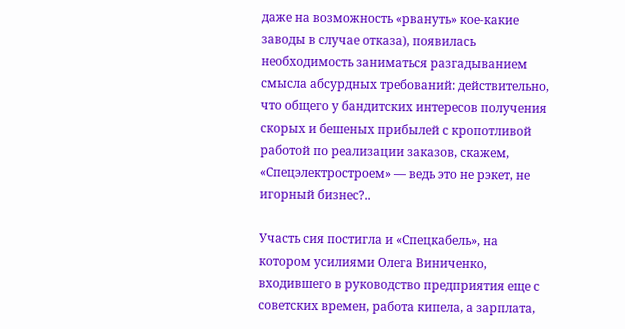даже на возможность «рвануть» кое-какие заводы в случае отказа), появилась необходимость заниматься разгадыванием смысла абсурдных требований: действительно, что общего у бандитских интересов получения скорых и бешеных прибылей с кропотливой работой по реализации заказов, скажем, «Спецэлектростроем» — ведь это не рэкет, не игорный бизнес?..

Участь сия постигла и «Спецкабель», на котором усилиями Олега Виниченко, входившего в руководство предприятия еще с советских времен, работа кипела, а зарплата,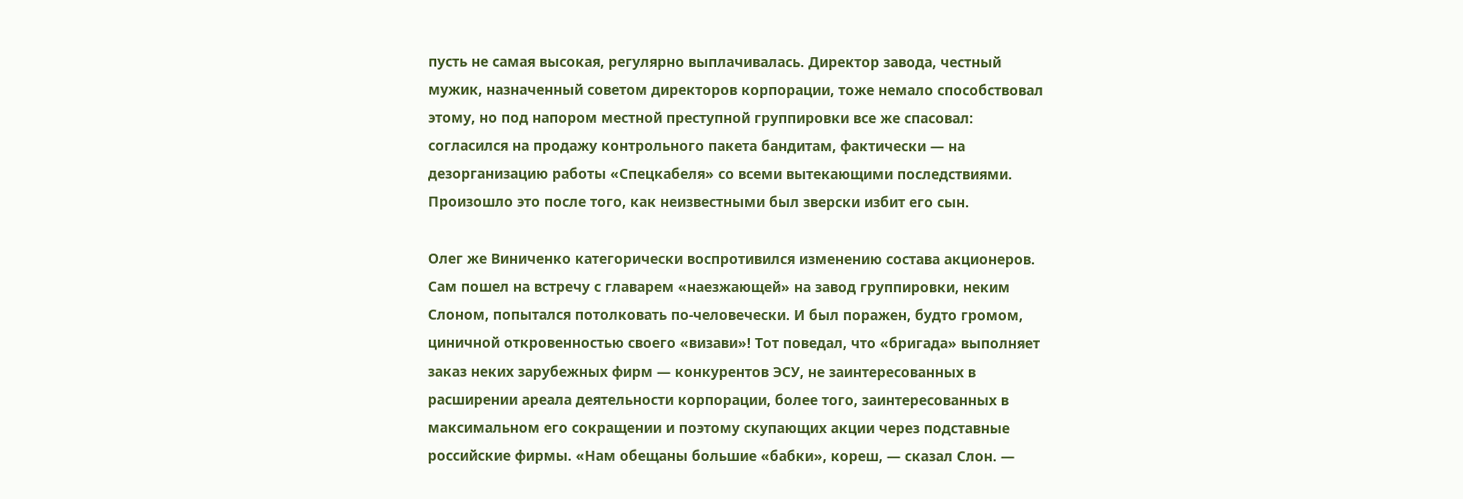пусть не самая высокая, регулярно выплачивалась. Директор завода, честный мужик, назначенный советом директоров корпорации, тоже немало способствовал этому, но под напором местной преступной группировки все же спасовал: согласился на продажу контрольного пакета бандитам, фактически — на дезорганизацию работы «Спецкабеля» со всеми вытекающими последствиями. Произошло это после того, как неизвестными был зверски избит его сын.

Олег же Виниченко категорически воспротивился изменению состава акционеров. Сам пошел на встречу с главарем «наезжающей» на завод группировки, неким Слоном, попытался потолковать по-человечески. И был поражен, будто громом, циничной откровенностью своего «визави»! Тот поведал, что «бригада» выполняет заказ неких зарубежных фирм — конкурентов ЭСУ, не заинтересованных в расширении ареала деятельности корпорации, более того, заинтересованных в максимальном его сокращении и поэтому скупающих акции через подставные российские фирмы. «Нам обещаны большие «бабки», кореш, — сказал Слон. —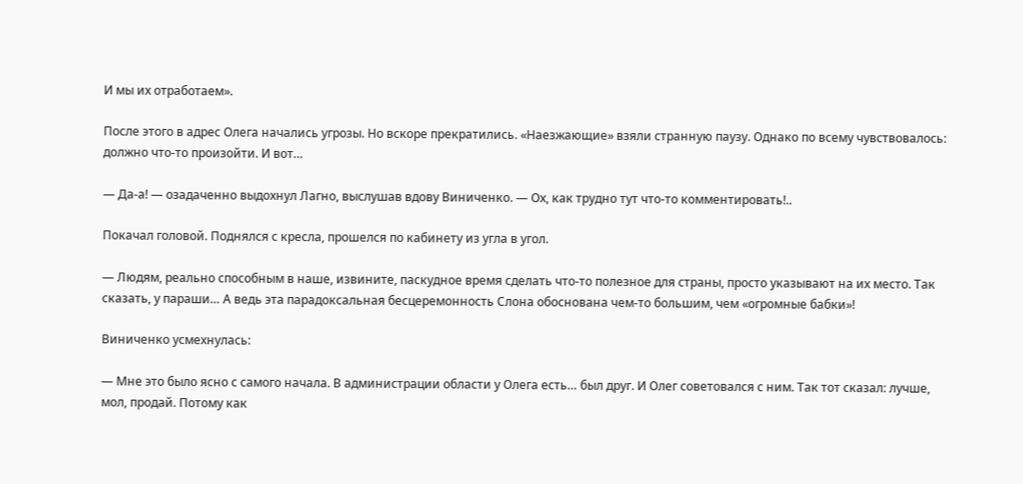И мы их отработаем».

После этого в адрес Олега начались угрозы. Но вскоре прекратились. «Наезжающие» взяли странную паузу. Однако по всему чувствовалось: должно что-то произойти. И вот…

— Да-а! — озадаченно выдохнул Лагно, выслушав вдову Виниченко. — Ох, как трудно тут что-то комментировать!..

Покачал головой. Поднялся с кресла, прошелся по кабинету из угла в угол.

— Людям, реально способным в наше, извините, паскудное время сделать что-то полезное для страны, просто указывают на их место. Так сказать, у параши… А ведь эта парадоксальная бесцеремонность Слона обоснована чем-то большим, чем «огромные бабки»!

Виниченко усмехнулась:

— Мне это было ясно с самого начала. В администрации области у Олега есть… был друг. И Олег советовался с ним. Так тот сказал: лучше, мол, продай. Потому как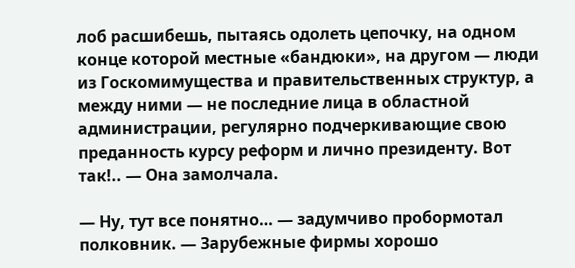лоб расшибешь, пытаясь одолеть цепочку, на одном конце которой местные «бандюки», на другом — люди из Госкомимущества и правительственных структур, а между ними — не последние лица в областной администрации, регулярно подчеркивающие свою преданность курсу реформ и лично президенту. Вот так!.. — Она замолчала.

— Ну, тут все понятно… — задумчиво пробормотал полковник. — Зарубежные фирмы хорошо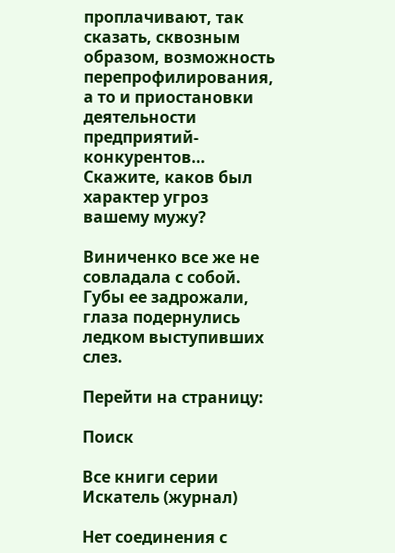проплачивают, так сказать, сквозным образом, возможность перепрофилирования, а то и приостановки деятельности предприятий-конкурентов… Скажите, каков был характер угроз вашему мужу?

Виниченко все же не совладала с собой. Губы ее задрожали, глаза подернулись ледком выступивших слез.

Перейти на страницу:

Поиск

Все книги серии Искатель (журнал)

Нет соединения с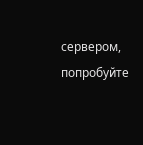сервером, попробуйте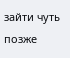зайти чуть позже